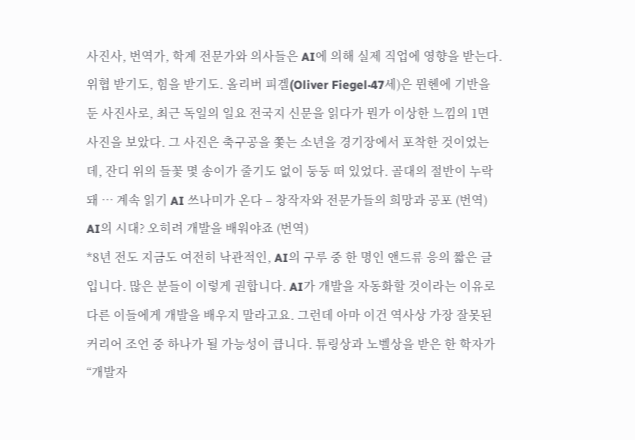사진사, 번역가, 학계 전문가와 의사들은 AI에 의해 실제 직업에 영향을 받는다. 위협 받기도, 힘을 받기도. 올리버 피겔(Oliver Fiegel·47세)은 뮌헨에 기반을 둔 사진사로, 최근 독일의 일요 전국지 신문을 읽다가 뭔가 이상한 느낌의 1면 사진을 보았다. 그 사진은 축구공을 쫓는 소년을 경기장에서 포착한 것이었는데, 잔디 위의 들꽃 몇 송이가 줄기도 없이 둥둥 떠 있었다. 골대의 절반이 누락돼 … 계속 읽기 AI 쓰나미가 온다 – 창작자와 전문가들의 희망과 공포 (번역)
AI의 시대? 오히려 개발을 배워야죠 (번역)
*8년 전도 지금도 여전히 낙관적인, AI의 구루 중 한 명인 앤드류 응의 짧은 글입니다. 많은 분들이 이렇게 권합니다. AI가 개발을 자동화할 것이라는 이유로 다른 이들에게 개발을 배우지 말라고요. 그런데 아마 이건 역사상 가장 잘못된 커리어 조언 중 하나가 될 가능성이 큽니다. 튜링상과 노벨상을 받은 한 학자가 “개발자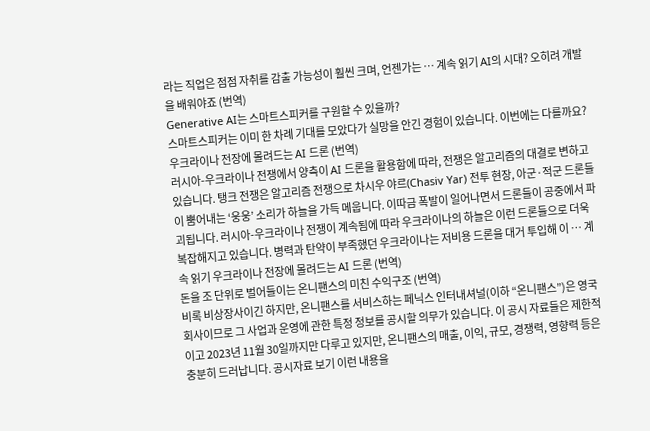라는 직업은 점점 자취를 감출 가능성이 훨씬 크며, 언젠가는 … 계속 읽기 AI의 시대? 오히려 개발을 배워야죠 (번역)
Generative AI는 스마트스피커를 구원할 수 있을까?
스마트스피커는 이미 한 차례 기대를 모았다가 실망을 안긴 경험이 있습니다. 이번에는 다를까요?
우크라이나 전장에 몰려드는 AI 드론 (번역)
러시아-우크라이나 전쟁에서 양측이 AI 드론을 활용함에 따라, 전쟁은 알고리즘의 대결로 변하고 있습니다. 탱크 전쟁은 알고리즘 전쟁으로 차시우 야르(Chasiv Yar) 전투 현장, 아군·적군 드론들이 뿜어내는 ‘웅웅’ 소리가 하늘을 가득 메웁니다. 이따금 폭발이 일어나면서 드론들이 공중에서 파괴됩니다. 러시아-우크라이나 전쟁이 계속됨에 따라 우크라이나의 하늘은 이런 드론들으로 더욱 복잡해지고 있습니다. 병력과 탄약이 부족했던 우크라이나는 저비용 드론을 대거 투입해 이 … 계속 읽기 우크라이나 전장에 몰려드는 AI 드론 (번역)
돈을 조 단위로 벌어들이는 온니팬스의 미친 수익구조 (번역)
비록 비상장사이긴 하지만, 온니팬스를 서비스하는 페닉스 인터내셔널(이하 “온니팬스”)은 영국 회사이므로 그 사업과 운영에 관한 특정 정보를 공시할 의무가 있습니다. 이 공시 자료들은 제한적이고 2023년 11월 30일까지만 다루고 있지만, 온니팬스의 매출, 이익, 규모, 경쟁력, 영향력 등은 충분히 드러납니다. 공시자료 보기 이런 내용을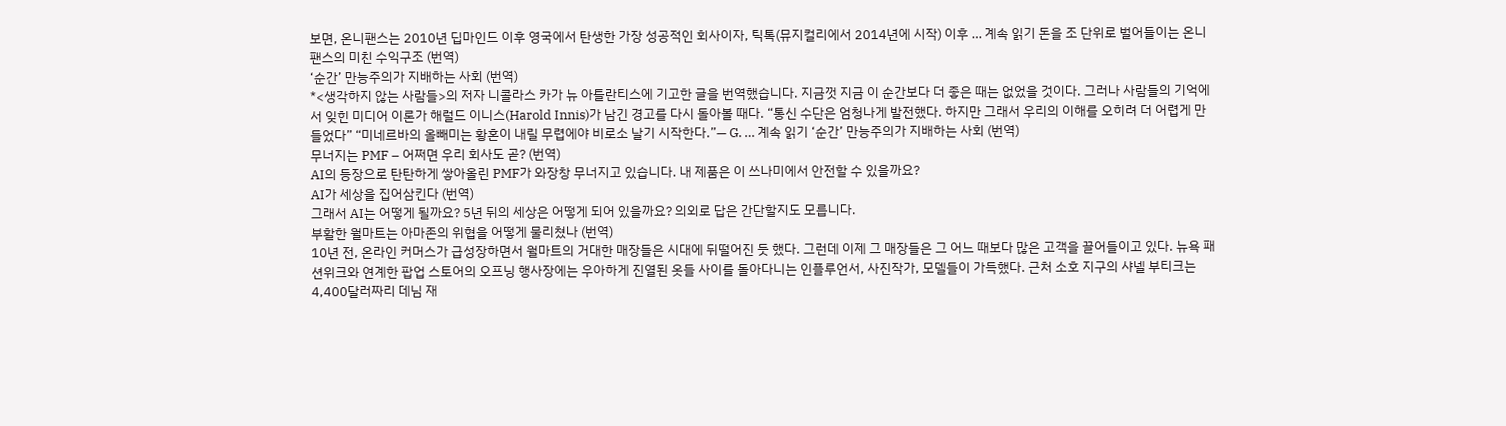보면, 온니팬스는 2010년 딥마인드 이후 영국에서 탄생한 가장 성공적인 회사이자, 틱톡(뮤지컬리에서 2014년에 시작) 이후 … 계속 읽기 돈을 조 단위로 벌어들이는 온니팬스의 미친 수익구조 (번역)
‘순간’ 만능주의가 지배하는 사회 (번역)
*<생각하지 않는 사람들>의 저자 니콜라스 카가 뉴 아틀란티스에 기고한 글을 번역했습니다. 지금껏 지금 이 순간보다 더 좋은 때는 없었을 것이다. 그러나 사람들의 기억에서 잊힌 미디어 이론가 해럴드 이니스(Harold Innis)가 남긴 경고를 다시 돌아볼 때다. “통신 수단은 엄청나게 발전했다. 하지만 그래서 우리의 이해를 오히려 더 어렵게 만들었다” “미네르바의 올빼미는 황혼이 내릴 무렵에야 비로소 날기 시작한다.”— G. … 계속 읽기 ‘순간’ 만능주의가 지배하는 사회 (번역)
무너지는 PMF – 어쩌면 우리 회사도 곧? (번역)
AI의 등장으로 탄탄하게 쌓아올린 PMF가 와장창 무너지고 있습니다. 내 제품은 이 쓰나미에서 안전할 수 있을까요?
AI가 세상을 집어삼킨다 (번역)
그래서 AI는 어떻게 될까요? 5년 뒤의 세상은 어떻게 되어 있을까요? 의외로 답은 간단할지도 모릅니다.
부활한 월마트는 아마존의 위협을 어떻게 물리쳤나 (번역)
10년 전, 온라인 커머스가 급성장하면서 월마트의 거대한 매장들은 시대에 뒤떨어진 듯 했다. 그런데 이제 그 매장들은 그 어느 때보다 많은 고객을 끌어들이고 있다. 뉴욕 패션위크와 연계한 팝업 스토어의 오프닝 행사장에는 우아하게 진열된 옷들 사이를 돌아다니는 인플루언서, 사진작가, 모델들이 가득했다. 근처 소호 지구의 샤넬 부티크는 4,400달러짜리 데님 재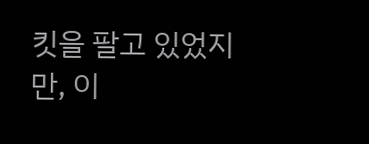킷을 팔고 있었지만, 이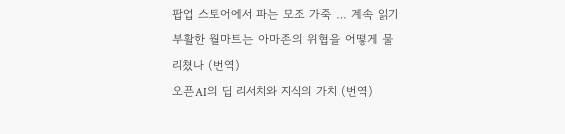팝업 스토어에서 파는 모조 가죽 … 계속 읽기 부활한 월마트는 아마존의 위협을 어떻게 물리쳤나 (번역)
오픈AI의 딥 리서치와 지식의 가치 (번역)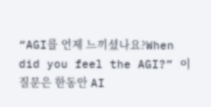“AGI를 언제 느끼셨나요?When did you feel the AGI?” 이 질문은 한동안 AI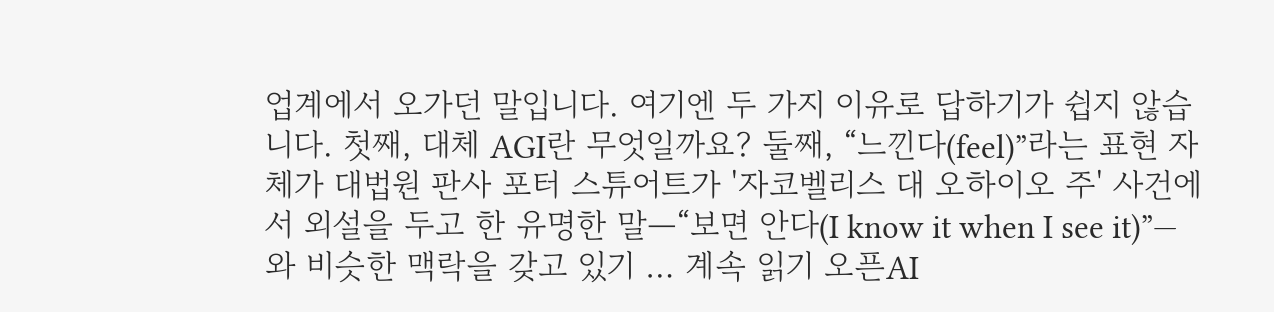업계에서 오가던 말입니다. 여기엔 두 가지 이유로 답하기가 쉽지 않습니다. 첫째, 대체 AGI란 무엇일까요? 둘째, “느낀다(feel)”라는 표현 자체가 대법원 판사 포터 스튜어트가 '자코벨리스 대 오하이오 주' 사건에서 외설을 두고 한 유명한 말—“보면 안다(I know it when I see it)”—와 비슷한 맥락을 갖고 있기 … 계속 읽기 오픈AI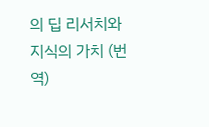의 딥 리서치와 지식의 가치 (번역)